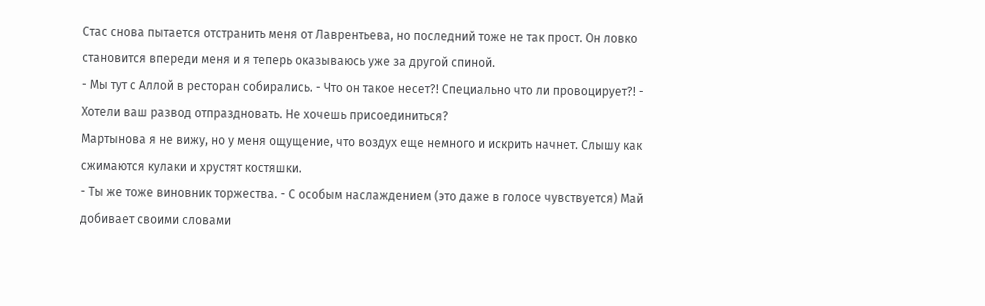Стас снова пытается отстранить меня от Лаврентьева, но последний тоже не так прост. Он ловко становится впереди меня и я теперь оказываюсь уже за другой спиной.
- Мы тут с Аллой в ресторан собирались. - Что он такое несет?! Специально что ли провоцирует?! - Хотели ваш развод отпраздновать. Не хочешь присоединиться?
Мартынова я не вижу, но у меня ощущение, что воздух еще немного и искрить начнет. Слышу как сжимаются кулаки и хрустят костяшки.
- Ты же тоже виновник торжества. - С особым наслаждением (это даже в голосе чувствуется) Май добивает своими словами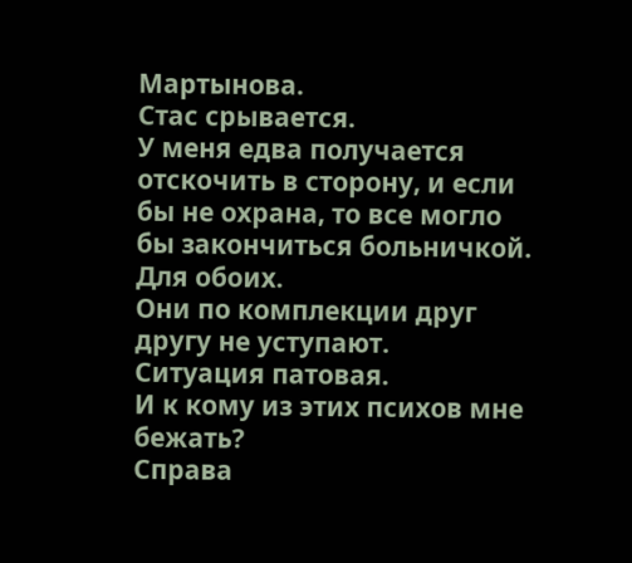Мартынова.
Стас срывается.
У меня едва получается отскочить в сторону, и если бы не охрана, то все могло бы закончиться больничкой. Для обоих.
Они по комплекции друг другу не уступают.
Ситуация патовая.
И к кому из этих психов мне бежать?
Справа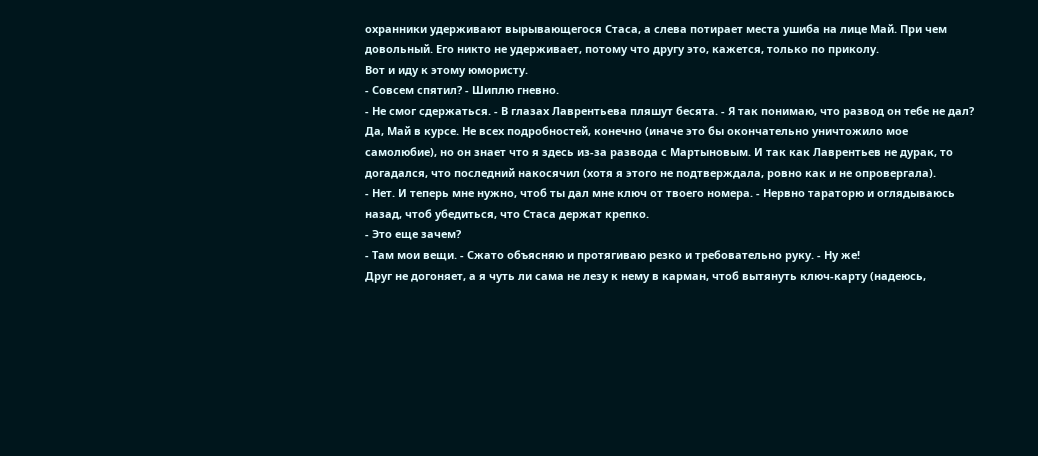охранники удерживают вырывающегося Стаса, а слева потирает места ушиба на лице Май. При чем довольный. Его никто не удерживает, потому что другу это, кажется, только по приколу.
Вот и иду к этому юмористу.
- Совсем спятил? - Шиплю гневно.
- Не смог сдержаться. - В глазах Лаврентьева пляшут бесята. - Я так понимаю, что развод он тебе не дал?
Да, Май в курсе. Не всех подробностей, конечно (иначе это бы окончательно уничтожило мое самолюбие), но он знает что я здесь из-за развода с Мартыновым. И так как Лаврентьев не дурак, то догадался, что последний накосячил (хотя я этого не подтверждала, ровно как и не опровергала).
- Нет. И теперь мне нужно, чтоб ты дал мне ключ от твоего номера. - Нервно тараторю и оглядываюсь назад, чтоб убедиться, что Стаса держат крепко.
- Это еще зачем?
- Там мои вещи. - Сжато объясняю и протягиваю резко и требовательно руку. - Ну же!
Друг не догоняет, а я чуть ли сама не лезу к нему в карман, чтоб вытянуть ключ-карту (надеюсь,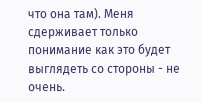что она там). Меня сдерживает только понимание как это будет выглядеть со стороны - не очень.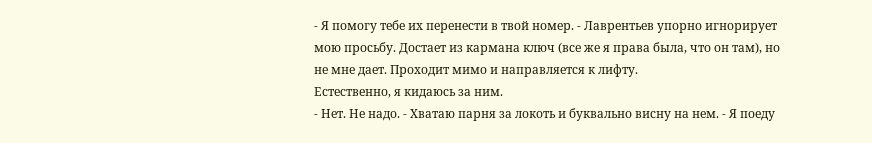- Я помогу тебе их перенести в твой номер. - Лаврентьев упорно игнорирует мою просьбу. Достает из кармана ключ (все же я права была, что он там), но не мне дает. Проходит мимо и направляется к лифту.
Естественно, я кидаюсь за ним.
- Нет. Не надо. - Хватаю парня за локоть и буквально висну на нем. - Я поеду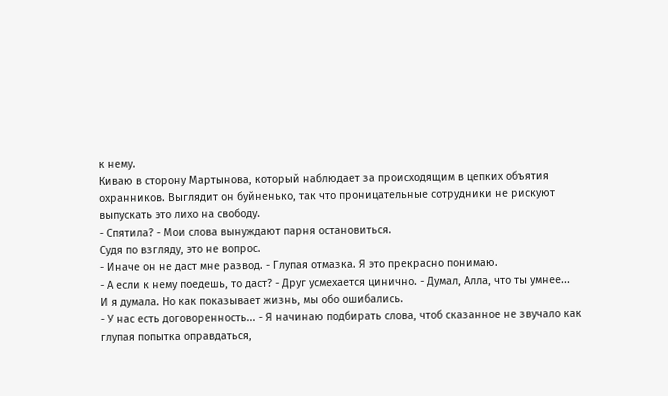к нему.
Киваю в сторону Мартынова, который наблюдает за происходящим в цепких объятия охранников. Выглядит он буйненько, так что проницательные сотрудники не рискуют выпускать это лихо на свободу.
- Спятила? - Мои слова вынуждают парня остановиться.
Судя по взгляду, это не вопрос.
- Иначе он не даст мне развод. - Глупая отмазка. Я это прекрасно понимаю.
- А если к нему поедешь, то даст? - Друг усмехается цинично. - Думал, Алла, что ты умнее...
И я думала. Но как показывает жизнь, мы обо ошибались.
- У нас есть договоренность... - Я начинаю подбирать слова, чтоб сказанное не звучало как глупая попытка оправдаться,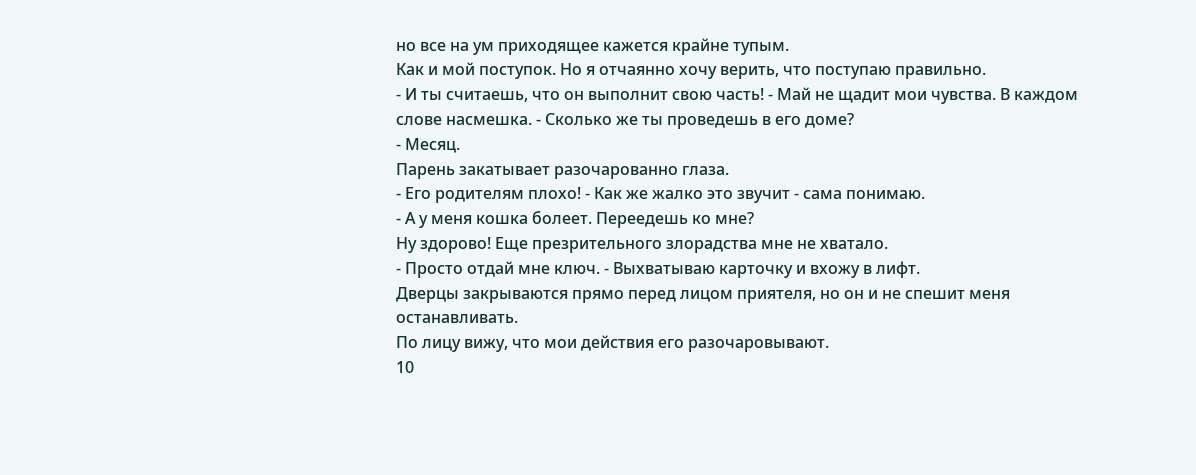но все на ум приходящее кажется крайне тупым.
Как и мой поступок. Но я отчаянно хочу верить, что поступаю правильно.
- И ты считаешь, что он выполнит свою часть! - Май не щадит мои чувства. В каждом слове насмешка. - Сколько же ты проведешь в его доме?
- Месяц.
Парень закатывает разочарованно глаза.
- Его родителям плохо! - Как же жалко это звучит - сама понимаю.
- А у меня кошка болеет. Переедешь ко мне?
Ну здорово! Еще презрительного злорадства мне не хватало.
- Просто отдай мне ключ. - Выхватываю карточку и вхожу в лифт.
Дверцы закрываются прямо перед лицом приятеля, но он и не спешит меня останавливать.
По лицу вижу, что мои действия его разочаровывают.
10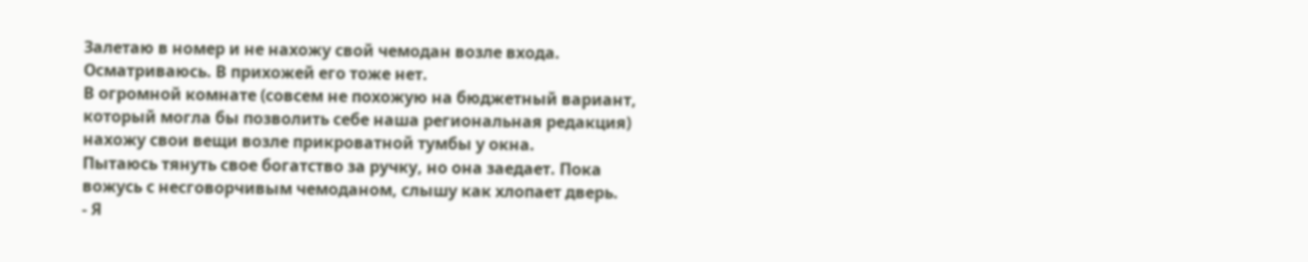Залетаю в номер и не нахожу свой чемодан возле входа.
Осматриваюсь. В прихожей его тоже нет.
В огромной комнате (совсем не похожую на бюджетный вариант, который могла бы позволить себе наша региональная редакция) нахожу свои вещи возле прикроватной тумбы у окна.
Пытаюсь тянуть свое богатство за ручку, но она заедает. Пока вожусь с несговорчивым чемоданом, слышу как хлопает дверь.
- Я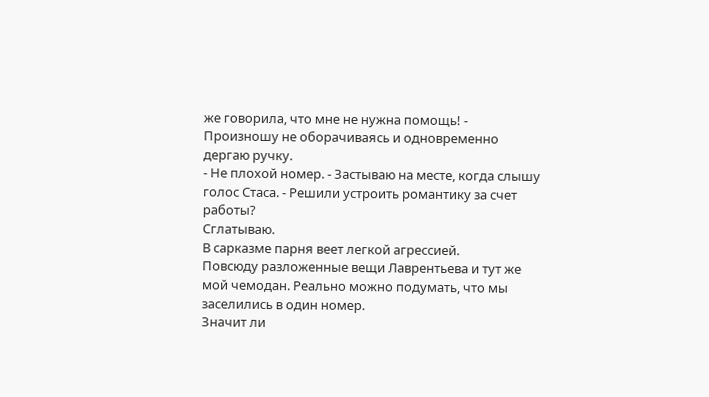же говорила, что мне не нужна помощь! - Произношу не оборачиваясь и одновременно дергаю ручку.
- Не плохой номер. - Застываю на месте, когда слышу голос Стаса. - Решили устроить романтику за счет работы?
Сглатываю.
В сарказме парня веет легкой агрессией.
Повсюду разложенные вещи Лаврентьева и тут же мой чемодан. Реально можно подумать, что мы заселились в один номер.
Значит ли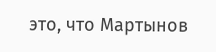это, что Мартынов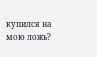купился на мою ложь?